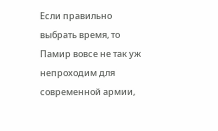Если правильно выбрать время, то Памир вовсе не так уж непроходим для современной армии,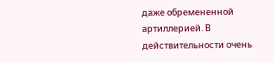даже обремененной артиллерией. В действительности очень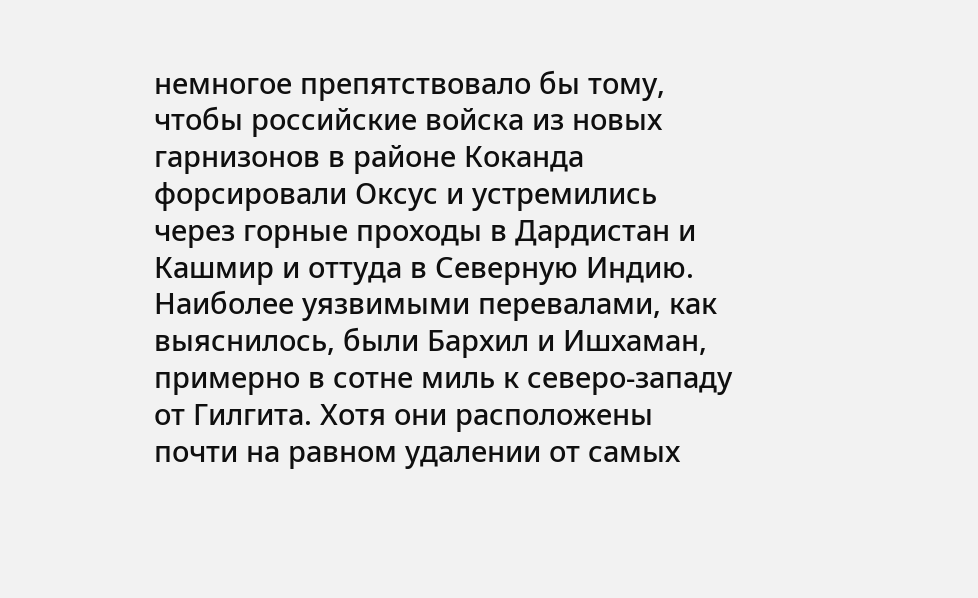немногое препятствовало бы тому, чтобы российские войска из новых гарнизонов в районе Коканда форсировали Оксус и устремились через горные проходы в Дардистан и Кашмир и оттуда в Северную Индию. Наиболее уязвимыми перевалами, как выяснилось, были Бархил и Ишхаман, примерно в сотне миль к северо-западу от Гилгита. Хотя они расположены почти на равном удалении от самых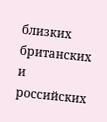близких британских и российских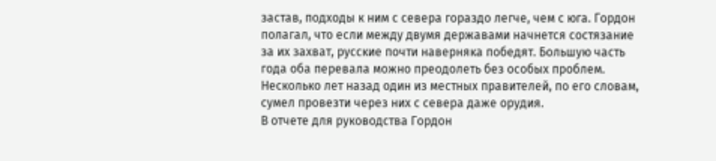застав, подходы к ним с севера гораздо легче, чем с юга. Гордон полагал, что если между двумя державами начнется состязание за их захват, русские почти наверняка победят. Большую часть года оба перевала можно преодолеть без особых проблем. Несколько лет назад один из местных правителей, по его словам, сумел провезти через них с севера даже орудия.
В отчете для руководства Гордон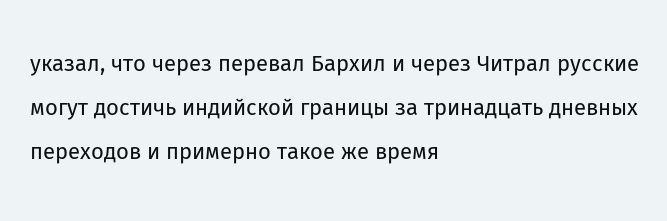указал, что через перевал Бархил и через Читрал русские могут достичь индийской границы за тринадцать дневных переходов и примерно такое же время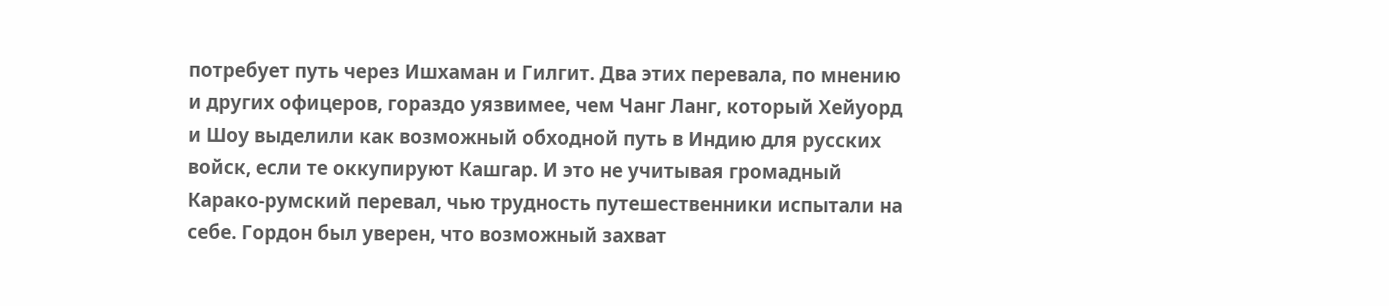потребует путь через Ишхаман и Гилгит. Два этих перевала, по мнению и других офицеров, гораздо уязвимее, чем Чанг Ланг, который Хейуорд и Шоу выделили как возможный обходной путь в Индию для русских войск, если те оккупируют Кашгар. И это не учитывая громадный Карако-румский перевал, чью трудность путешественники испытали на себе. Гордон был уверен, что возможный захват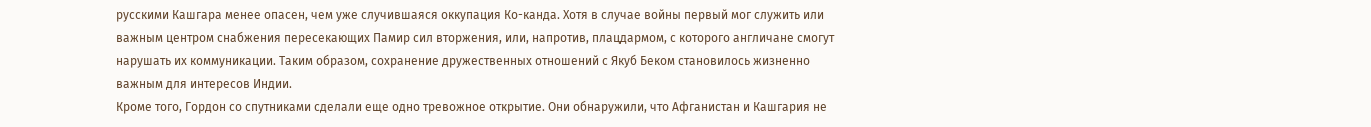русскими Кашгара менее опасен, чем уже случившаяся оккупация Ко-канда. Хотя в случае войны первый мог служить или важным центром снабжения пересекающих Памир сил вторжения, или, напротив, плацдармом, с которого англичане смогут нарушать их коммуникации. Таким образом, сохранение дружественных отношений с Якуб Беком становилось жизненно важным для интересов Индии.
Кроме того, Гордон со спутниками сделали еще одно тревожное открытие. Они обнаружили, что Афганистан и Кашгария не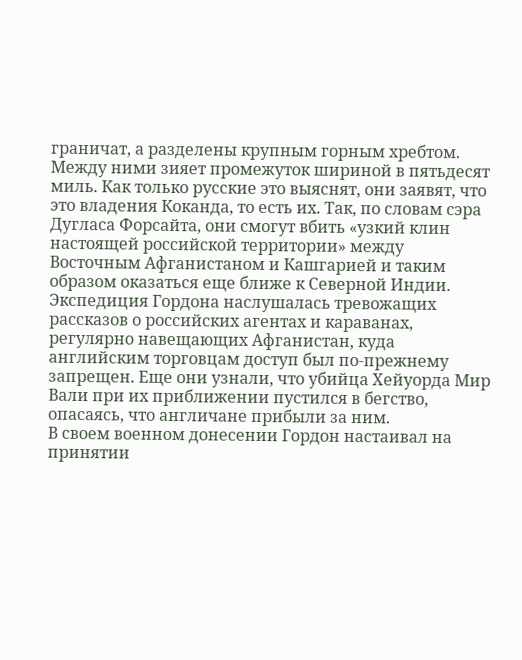граничат, а разделены крупным горным хребтом. Между ними зияет промежуток шириной в пятьдесят миль. Как только русские это выяснят, они заявят, что это владения Коканда, то есть их. Так, по словам сэра Дугласа Форсайта, они смогут вбить «узкий клин настоящей российской территории» между Восточным Афганистаном и Кашгарией и таким образом оказаться еще ближе к Северной Индии. Экспедиция Гордона наслушалась тревожащих рассказов о российских агентах и караванах, регулярно навещающих Афганистан, куда английским торговцам доступ был по-прежнему запрещен. Еще они узнали, что убийца Хейуорда Мир Вали при их приближении пустился в бегство, опасаясь, что англичане прибыли за ним.
В своем военном донесении Гордон настаивал на принятии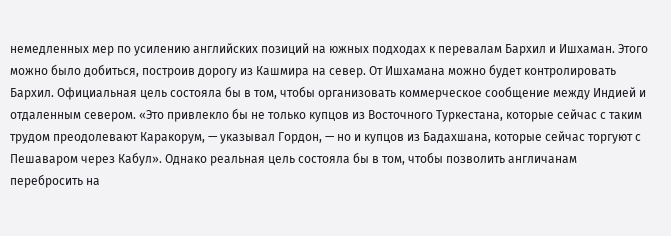немедленных мер по усилению английских позиций на южных подходах к перевалам Бархил и Ишхаман. Этого можно было добиться, построив дорогу из Кашмира на север. От Ишхамана можно будет контролировать Бархил. Официальная цель состояла бы в том, чтобы организовать коммерческое сообщение между Индией и отдаленным севером. «Это привлекло бы не только купцов из Восточного Туркестана, которые сейчас с таким трудом преодолевают Каракорум, — указывал Гордон, — но и купцов из Бадахшана, которые сейчас торгуют с Пешаваром через Кабул». Однако реальная цель состояла бы в том, чтобы позволить англичанам перебросить на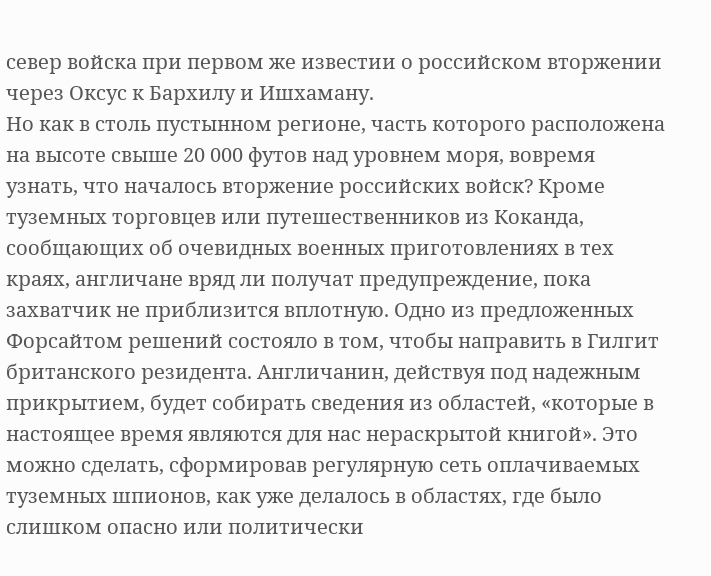север войска при первом же известии о российском вторжении через Оксус к Бархилу и Ишхаману.
Но как в столь пустынном регионе, часть которого расположена на высоте свыше 20 000 футов над уровнем моря, вовремя узнать, что началось вторжение российских войск? Кроме туземных торговцев или путешественников из Коканда, сообщающих об очевидных военных приготовлениях в тех краях, англичане вряд ли получат предупреждение, пока захватчик не приблизится вплотную. Одно из предложенных Форсайтом решений состояло в том, чтобы направить в Гилгит британского резидента. Англичанин, действуя под надежным прикрытием, будет собирать сведения из областей, «которые в настоящее время являются для нас нераскрытой книгой». Это можно сделать, сформировав регулярную сеть оплачиваемых туземных шпионов, как уже делалось в областях, где было слишком опасно или политически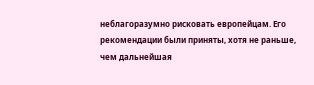неблагоразумно рисковать европейцам. Его рекомендации были приняты, хотя не раньше, чем дальнейшая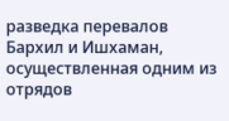разведка перевалов Бархил и Ишхаман, осуществленная одним из отрядов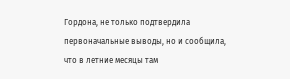Гордона, не только подтвердила первоначальные выводы, но и сообщила, что в летние месяцы там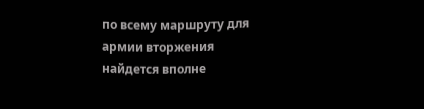по всему маршруту для армии вторжения найдется вполне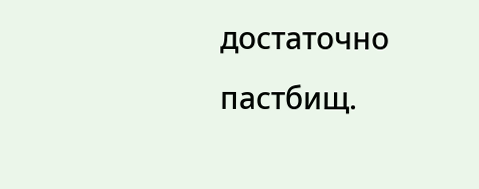достаточно пастбищ.